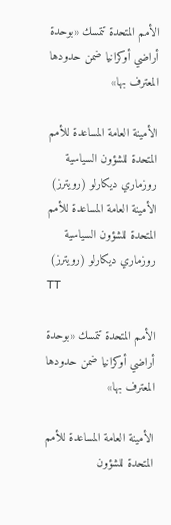الأمم المتحدة تتمسك «بوحدة أراضي أوكرانيا ضمن حدودها المعترف بها»

الأمينة العامة المساعدة للأمم المتحدة للشؤون السياسية روزماري ديكارلو (رويترز)
الأمينة العامة المساعدة للأمم المتحدة للشؤون السياسية روزماري ديكارلو (رويترز)
TT

الأمم المتحدة تتمسك «بوحدة أراضي أوكرانيا ضمن حدودها المعترف بها»

الأمينة العامة المساعدة للأمم المتحدة للشؤون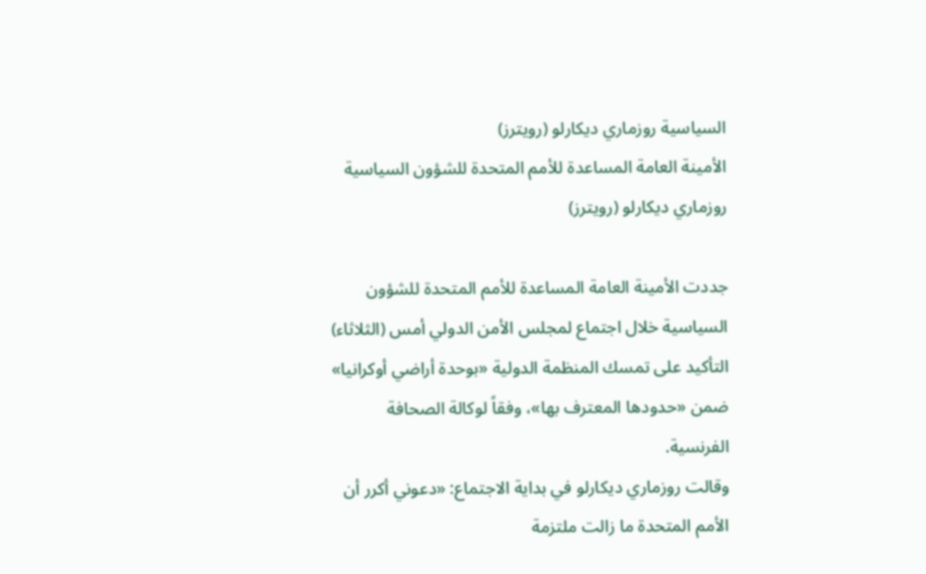السياسية روزماري ديكارلو (رويترز)
الأمينة العامة المساعدة للأمم المتحدة للشؤون السياسية روزماري ديكارلو (رويترز)

جددت الأمينة العامة المساعدة للأمم المتحدة للشؤون السياسية خلال اجتماع لمجلس الأمن الدولي أمس (الثلاثاء) التأكيد على تمسك المنظمة الدولية «بوحدة أراضي أوكرانيا» ضمن «حدودها المعترف بها»، وفقاً لوكالة الصحافة الفرنسية.
وقالت روزماري ديكارلو في بداية الاجتماع: «دعوني أكرر أن الأمم المتحدة ما زالت ملتزمة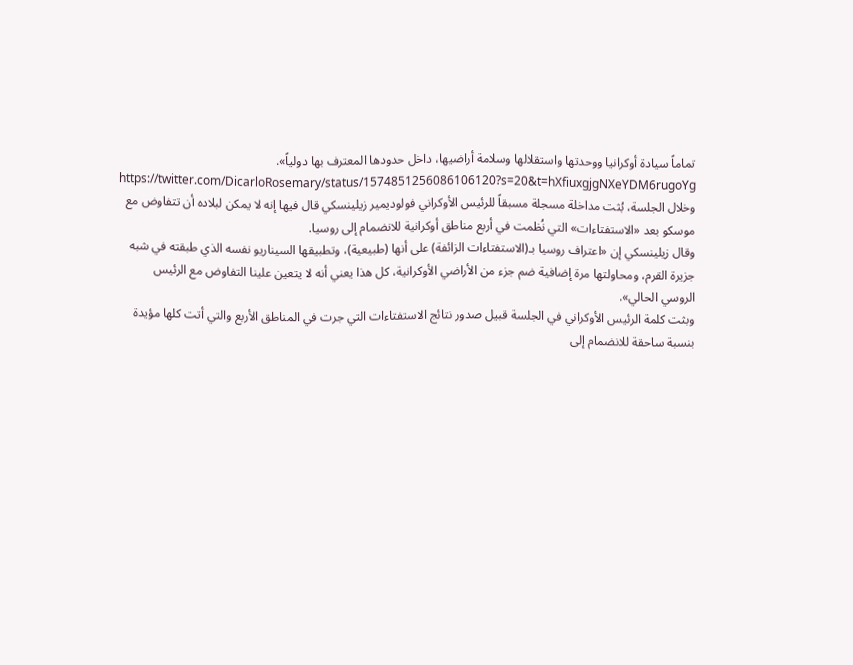تماماً سيادة أوكرانيا ووحدتها واستقلالها وسلامة أراضيها، داخل حدودها المعترف بها دولياً».
https://twitter.com/DicarloRosemary/status/1574851256086106120?s=20&t=hXfiuxgjgNXeYDM6rugoYg
وخلال الجلسة، بُثت مداخلة مسجلة مسبقاً للرئيس الأوكراني فولوديمير زيلينسكي قال فيها إنه لا يمكن لبلاده أن تتفاوض مع موسكو بعد «الاستفتاءات» التي نُظمت في أربع مناطق أوكرانية للانضمام إلى روسيا.
وقال زيلينسكي إن «اعتراف روسيا بـ(الاستفتاءات الزائفة) على أنها (طبيعية)، وتطبيقها السيناريو نفسه الذي طبقته في شبه جزيرة القرم، ومحاولتها مرة إضافية ضم جزء من الأراضي الأوكرانية، كل هذا يعني أنه لا يتعين علينا التفاوض مع الرئيس الروسي الحالي».
وبثت كلمة الرئيس الأوكراني في الجلسة قبيل صدور نتائج الاستفتاءات التي جرت في المناطق الأربع والتي أتت كلها مؤيدة بنسبة ساحقة للانضمام إلى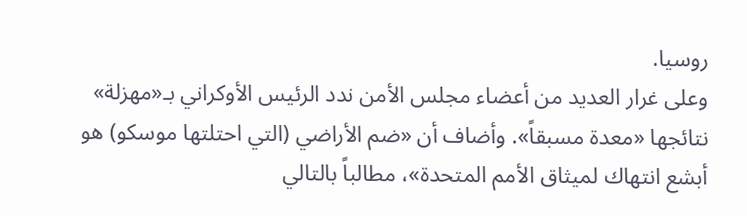روسيا.
وعلى غرار العديد من أعضاء مجلس الأمن ندد الرئيس الأوكراني بـ«مهزلة» نتائجها «معدة مسبقاً». وأضاف أن «ضم الأراضي (التي احتلتها موسكو) هو أبشع انتهاك لميثاق الأمم المتحدة»، مطالباً بالتالي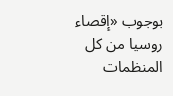بوجوب «إقصاء روسيا من كل المنظمات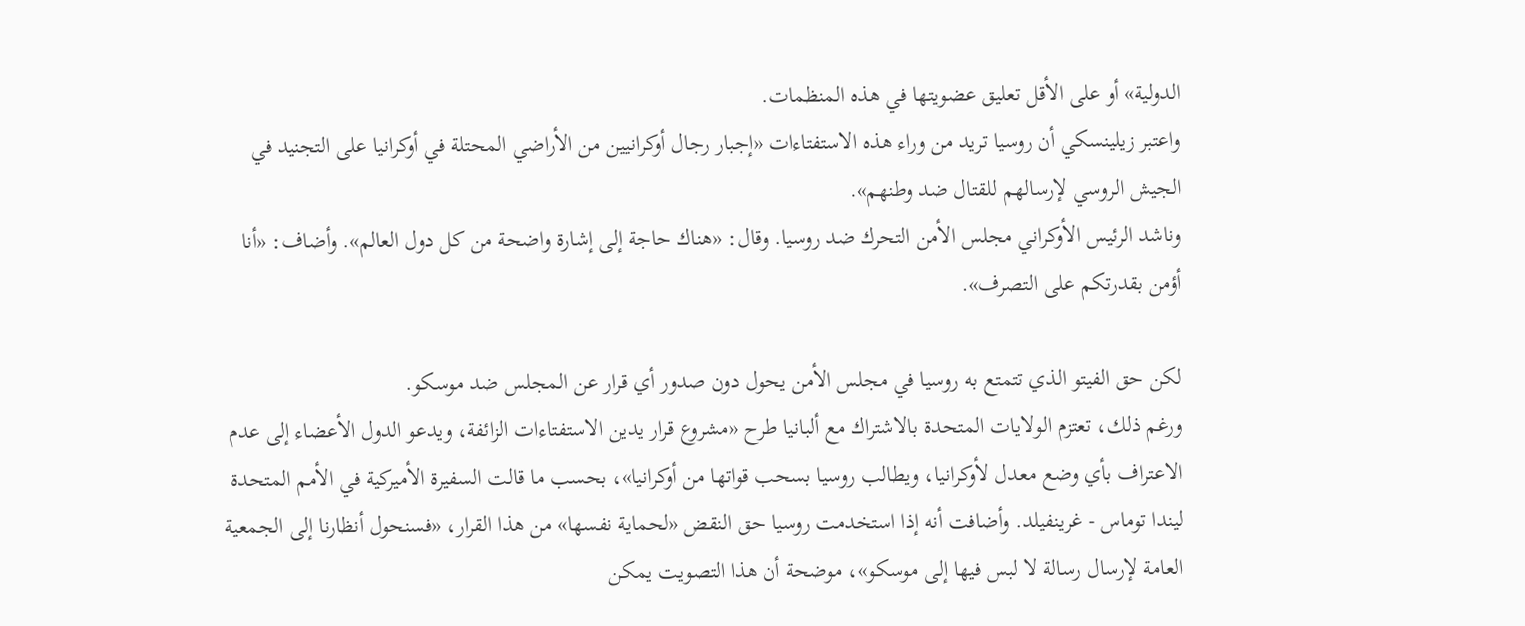الدولية» أو على الأقل تعليق عضويتها في هذه المنظمات.
واعتبر زيلينسكي أن روسيا تريد من وراء هذه الاستفتاءات «إجبار رجال أوكرانيين من الأراضي المحتلة في أوكرانيا على التجنيد في الجيش الروسي لإرسالهم للقتال ضد وطنهم».
وناشد الرئيس الأوكراني مجلس الأمن التحرك ضد روسيا. وقال: «هناك حاجة إلى إشارة واضحة من كل دول العالم». وأضاف: «أنا أؤمن بقدرتكم على التصرف».

لكن حق الفيتو الذي تتمتع به روسيا في مجلس الأمن يحول دون صدور أي قرار عن المجلس ضد موسكو.
ورغم ذلك، تعتزم الولايات المتحدة بالاشتراك مع ألبانيا طرح «مشروع قرار يدين الاستفتاءات الزائفة، ويدعو الدول الأعضاء إلى عدم الاعتراف بأي وضع معدل لأوكرانيا، ويطالب روسيا بسحب قواتها من أوكرانيا»، بحسب ما قالت السفيرة الأميركية في الأمم المتحدة ليندا توماس - غرينفيلد. وأضافت أنه إذا استخدمت روسيا حق النقض «لحماية نفسها» من هذا القرار، «فسنحول أنظارنا إلى الجمعية العامة لإرسال رسالة لا لبس فيها إلى موسكو»، موضحة أن هذا التصويت يمكن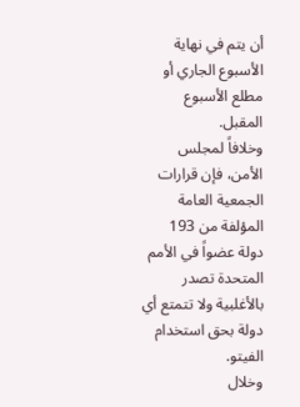أن يتم في نهاية الأسبوع الجاري أو مطلع الأسبوع المقبل.
وخلافاً لمجلس الأمن، فإن قرارات الجمعية العامة المؤلفة من 193 دولة عضواً في الأمم المتحدة تصدر بالأغلبية ولا تتمتع أي دولة بحق استخدام الفيتو.
وخلال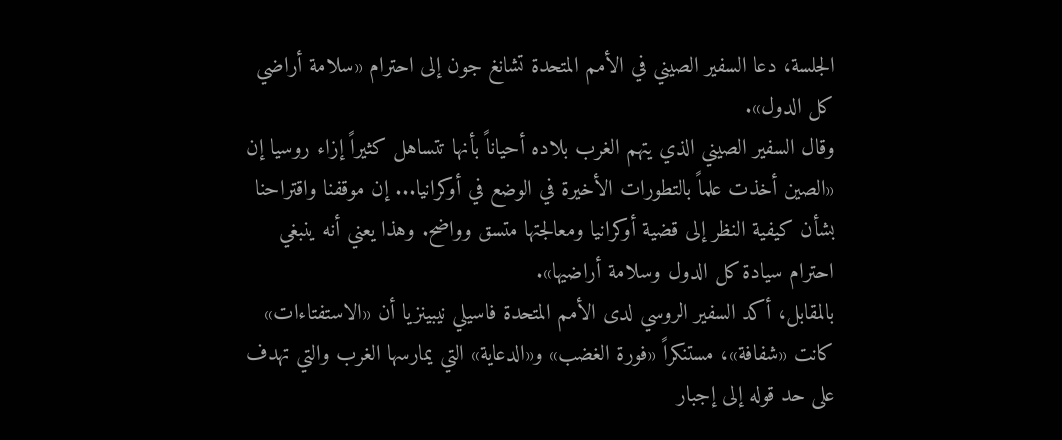الجلسة، دعا السفير الصيني في الأمم المتحدة تشانغ جون إلى احترام «سلامة أراضي كل الدول».
وقال السفير الصيني الذي يتهم الغرب بلاده أحياناً بأنها تتساهل كثيراً إزاء روسيا إن «الصين أخذت علماً بالتطورات الأخيرة في الوضع في أوكرانيا... إن موقفنا واقتراحنا بشأن كيفية النظر إلى قضية أوكرانيا ومعالجتها متسق وواضح. وهذا يعني أنه ينبغي احترام سيادة كل الدول وسلامة أراضيها».
بالمقابل، أكد السفير الروسي لدى الأمم المتحدة فاسيلي نيبينزيا أن «الاستفتاءات» كانت «شفافة»، مستنكراً «فورة الغضب» و«الدعاية» التي يمارسها الغرب والتي تهدف على حد قوله إلى إجبار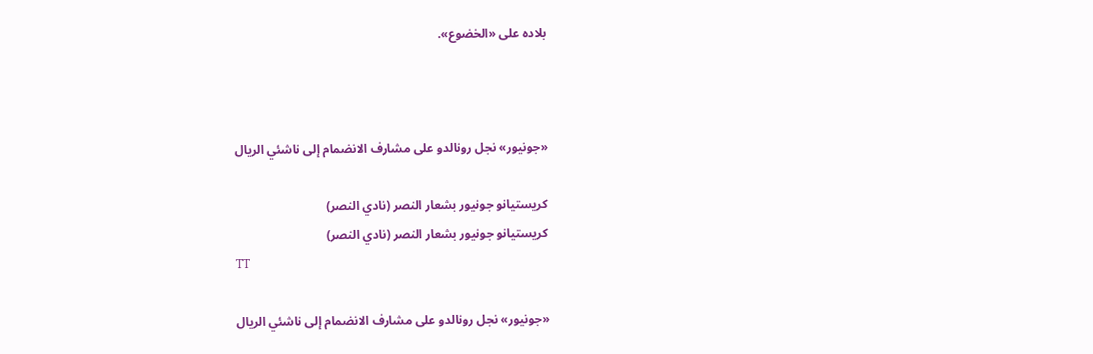بلاده على «الخضوع».



«جونيور» نجل رونالدو على مشارف الانضمام إلى ناشئي الريال

كريستيانو جونيور بشعار النصر (نادي النصر)
كريستيانو جونيور بشعار النصر (نادي النصر)
TT

«جونيور» نجل رونالدو على مشارف الانضمام إلى ناشئي الريال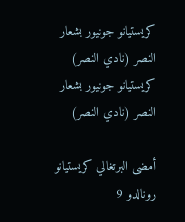كريستيانو جونيور بشعار النصر (نادي النصر)
كريستيانو جونيور بشعار النصر (نادي النصر)

أمضى البرتغالي كريستيانو رونالدو 9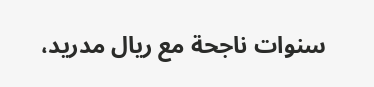سنوات ناجحة مع ريال مدريد،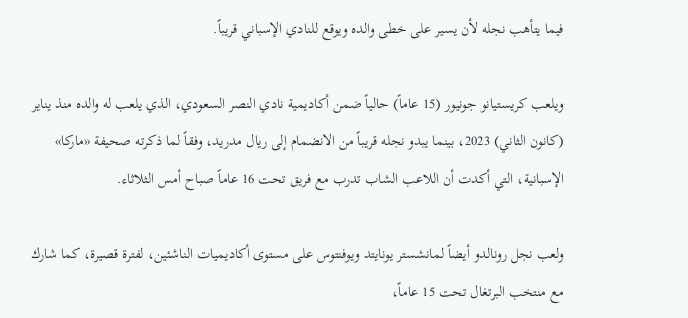فيما يتأهب نجله لأن يسير على خطى والده ويوقع للنادي الإسباني قريباً.

ويلعب كريستيانو جونيور (15 عاماً) حالياً ضمن أكاديمية نادي النصر السعودي، الذي يلعب له والده منذ يناير (كانون الثاني) 2023، بينما يبدو نجله قريباً من الانضمام إلى ريال مدريد، وفقاً لما ذكرته صحيفة «ماركا» الإسبانية، التي أكدت أن اللاعب الشاب تدرب مع فريق تحت 16 عاماً صباح أمس الثلاثاء.

ولعب نجل رونالدو أيضاً لمانشستر يونايتد ويوفنتوس على مستوى أكاديميات الناشئين، لفترة قصيرة، كما شارك مع منتخب البرتغال تحت 15 عاماً،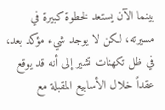بينما الآن يستعد لخطوة كبيرة في مسيرته، لكن لا يوجد شيء مؤكد بعد، في ظل تكهنات تشير إلى أنه قد يوقع عقداً خلال الأسابيع المقبلة مع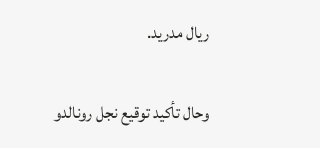ريال مدريد.

وحال تأكيد توقيع نجل رونالدو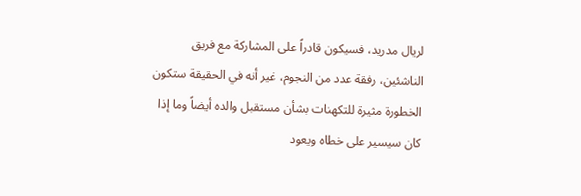لريال مدريد، فسيكون قادراً على المشاركة مع فريق الناشئين، رفقة عدد من النجوم، غير أنه في الحقيقة ستكون الخطورة مثيرة للتكهنات بشأن مستقبل والده أيضاً وما إذا كان سيسير على خطاه ويعود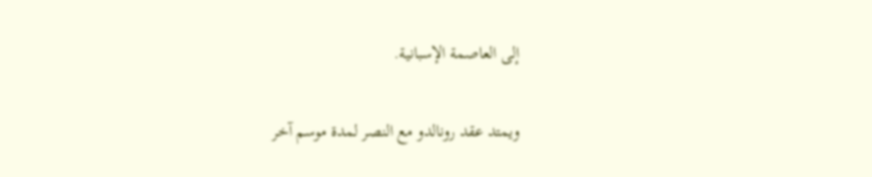إلى العاصمة الإسبانية.

ويمتد عقد رونالدو مع النصر لمدة موسم آخر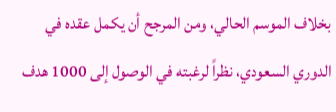بخلاف الموسم الحالي، ومن المرجح أن يكمل عقده في الدوري السعودي، نظراً لرغبته في الوصول إلى 1000 هدف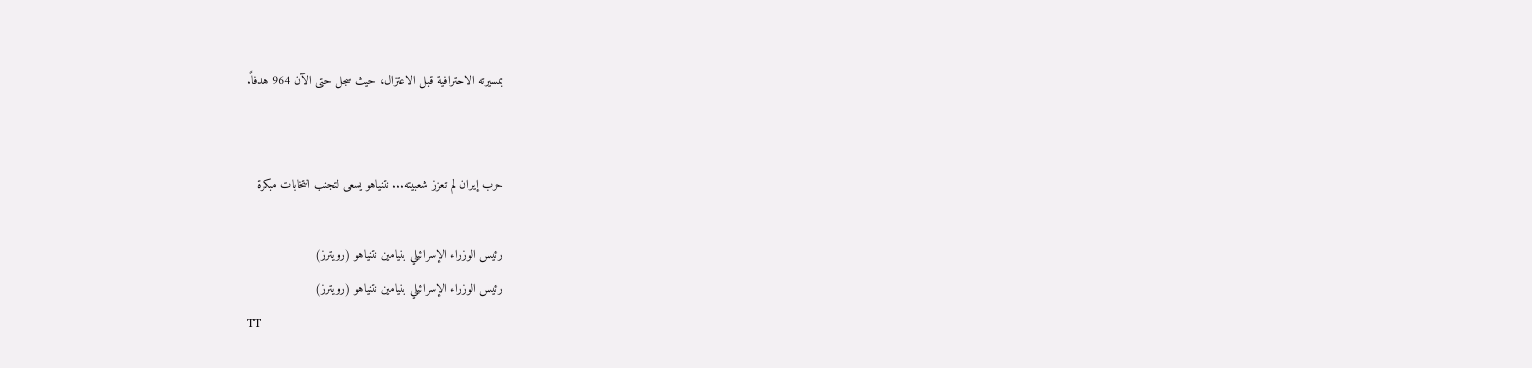بمسيرته الاحترافية قبل الاعتزال، حيث سجل حتى الآن 964 هدفاً.


حرب إيران لم تعزز شعبيته... نتنياهو يسعى لتجنب انتخابات مبكرة

رئيس الوزراء الإسرائيلي بنيامين نتنياهو (رويترز)
رئيس الوزراء الإسرائيلي بنيامين نتنياهو (رويترز)
TT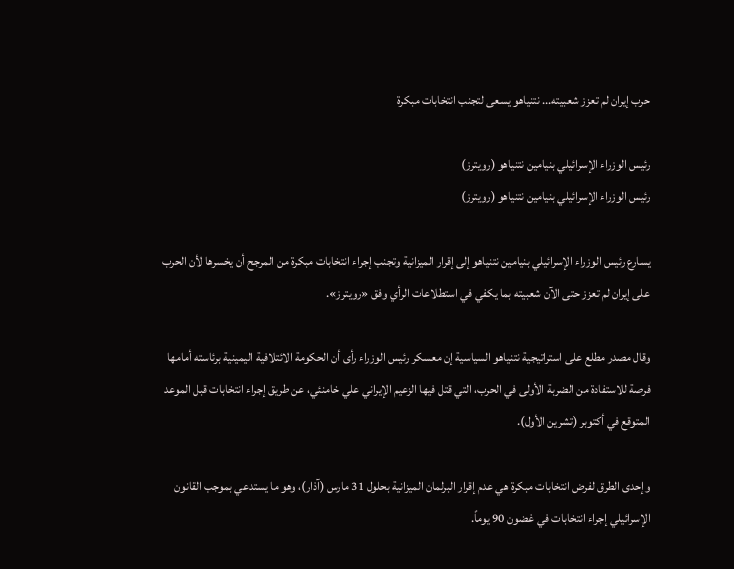حرب إيران لم تعزز شعبيته... نتنياهو يسعى لتجنب انتخابات مبكرة

رئيس الوزراء الإسرائيلي بنيامين نتنياهو (رويترز)
رئيس الوزراء الإسرائيلي بنيامين نتنياهو (رويترز)

يسارع رئيس الوزراء الإسرائيلي بنيامين نتنياهو إلى إقرار الميزانية وتجنب إجراء انتخابات مبكرة من المرجح أن يخسرها لأن الحرب على إيران لم تعزز حتى الآن شعبيته بما يكفي في استطلاعات الرأي وفق «رويترز».

وقال مصدر مطلع على استراتيجية نتنياهو السياسية إن معسكر رئيس الوزراء رأى أن الحكومة الائتلافية اليمينية برئاسته أمامها فرصة للاستفادة من الضربة الأولى في الحرب، التي قتل فيها الزعيم الإيراني علي خامنئي، عن طريق إجراء انتخابات قبل الموعد المتوقع في أكتوبر (تشرين الأول).

وإحدى الطرق لفرض انتخابات مبكرة هي عدم إقرار البرلمان الميزانية بحلول 31 مارس (آذار)، وهو ما يستدعي بموجب القانون الإسرائيلي إجراء انتخابات في غضون 90 يوماً.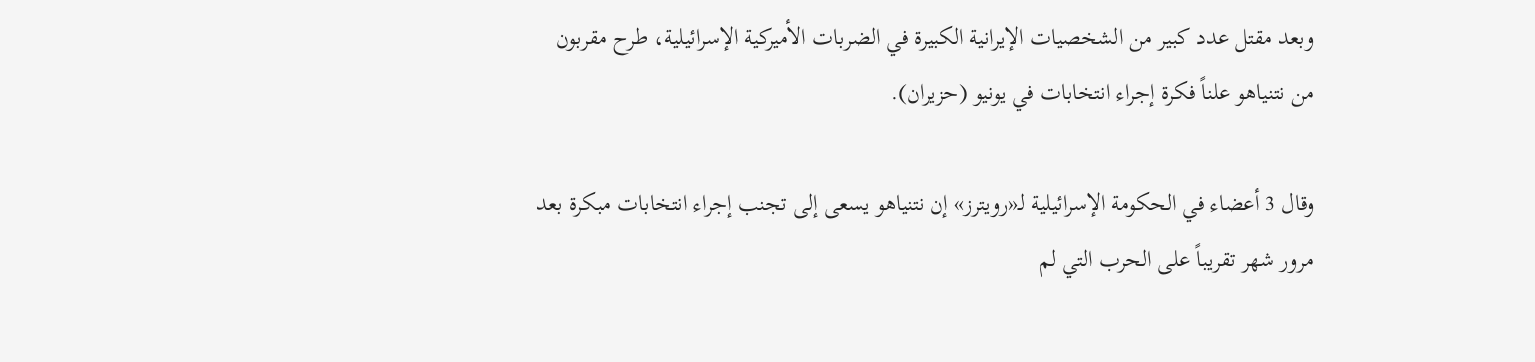وبعد مقتل عدد كبير من الشخصيات الإيرانية الكبيرة في الضربات الأميركية الإسرائيلية، طرح مقربون من نتنياهو علناً فكرة إجراء انتخابات في يونيو (حزيران).

وقال 3 أعضاء في الحكومة الإسرائيلية لـ«رويترز» إن نتنياهو يسعى إلى تجنب إجراء انتخابات مبكرة بعد مرور شهر تقريباً على الحرب التي لم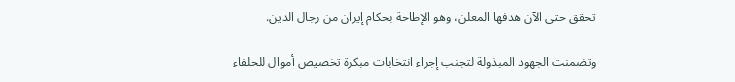تحقق حتى الآن هدفها المعلن، وهو الإطاحة بحكام إيران من رجال الدين.

وتضمنت الجهود المبذولة لتجنب إجراء انتخابات مبكرة ‌تخصيص أموال للحلفاء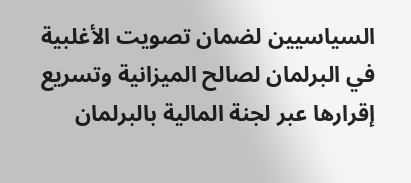السياسيين ‌لضمان تصويت الأغلبية في البرلمان لصالح الميزانية وتسريع إقرارها عبر لجنة المالية بالبرلمان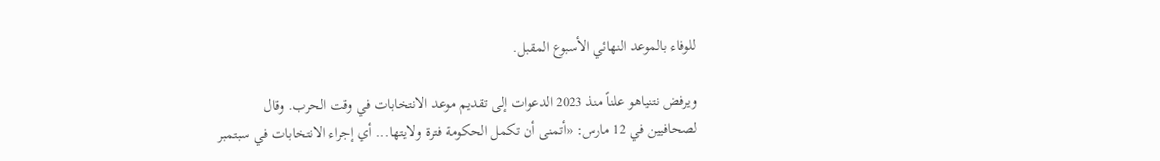للوفاء بالموعد النهائي ‌الأسبوع المقبل.

ويرفض نتنياهو علناً منذ 2023 الدعوات إلى تقديم موعد الانتخابات في وقت الحرب. وقال لصحافيين في 12 مارس: «أتمنى أن تكمل الحكومة فترة ولايتها... أي إجراء الانتخابات في سبتمبر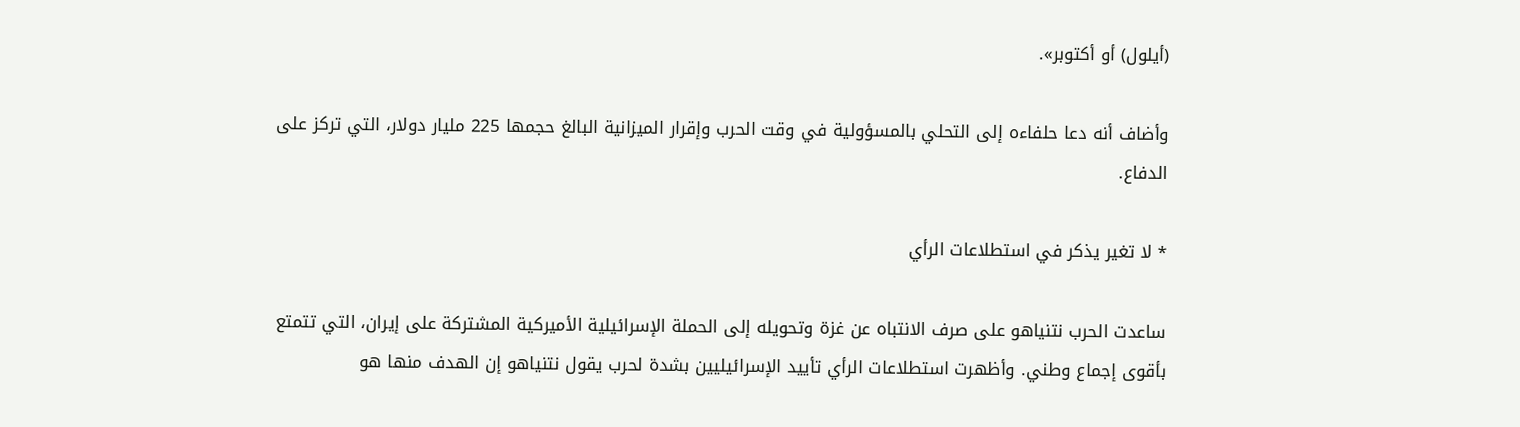(أيلول) أو أكتوبر».

وأضاف أنه دعا حلفاءه إلى التحلي بالمسؤولية في وقت الحرب وإقرار الميزانية البالغ حجمها 225 مليار دولار، التي تركز على الدفاع.

* لا تغير يذكر في استطلاعات الرأي

ساعدت الحرب نتنياهو على صرف الانتباه عن غزة وتحويله إلى الحملة الإسرائيلية الأميركية المشتركة على إيران، التي تتمتع بأقوى إجماع وطني. وأظهرت استطلاعات الرأي تأييد الإسرائيليين بشدة لحرب يقول نتنياهو إن الهدف منها هو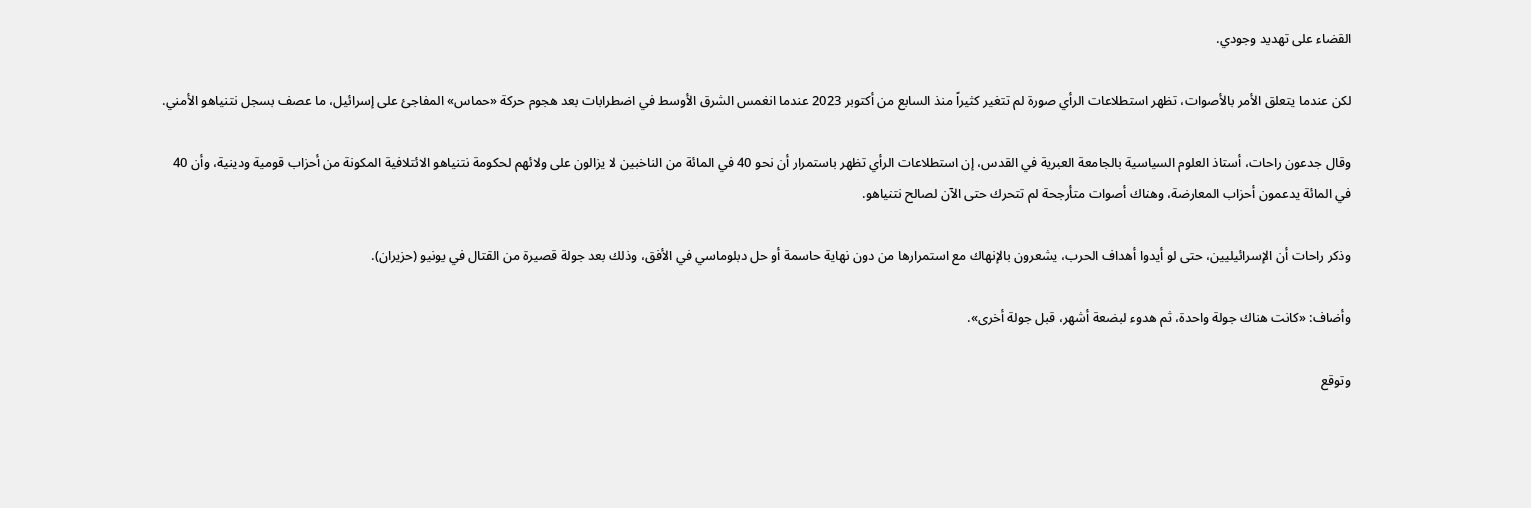القضاء على تهديد وجودي.

لكن عندما يتعلق الأمر بالأصوات، تظهر استطلاعات الرأي صورة لم تتغير كثيراً منذ السابع من أكتوبر 2023 عندما انغمس الشرق الأوسط في اضطرابات بعد هجوم حركة «حماس» المفاجئ على إسرائيل، ما عصف بسجل نتنياهو الأمني.

وقال جدعون راحات، ‌أستاذ العلوم السياسية بالجامعة العبرية في القدس، إن استطلاعات الرأي تظهر باستمرار أن نحو ‌40 في المائة من الناخبين لا يزالون على ولائهم لحكومة نتنياهو الائتلافية المكونة من أحزاب قومية ودينية، وأن 40 في المائة يدعمون أحزاب المعارضة، وهناك أصوات متأرجحة لم ‌تتحرك حتى الآن لصالح نتنياهو.

وذكر راحات أن الإسرائيليين، حتى لو أيدوا أهداف الحرب، يشعرون بالإنهاك مع استمرارها من دون نهاية حاسمة أو ‌حل دبلوماسي في الأفق، وذلك بعد جولة قصيرة من القتال في يونيو (حزيران).

وأضاف: «كانت هناك جولة واحدة، ثم هدوء لبضعة أشهر، قبل جولة أخرى».

وتوقع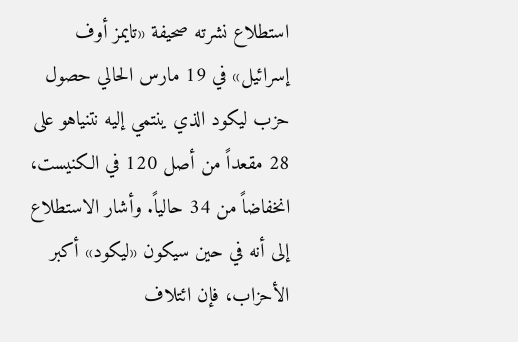استطلاع نشرته صحيفة «تايمز أوف إسرائيل» في 19 مارس الحالي حصول حزب ليكود الذي ينتمي إليه نتنياهو على 28 مقعداً من أصل 120 في الكنيست، انخفاضاً من 34 حالياً. وأشار الاستطلاع إلى أنه في حين سيكون «ليكود» أكبر الأحزاب، فإن ائتلاف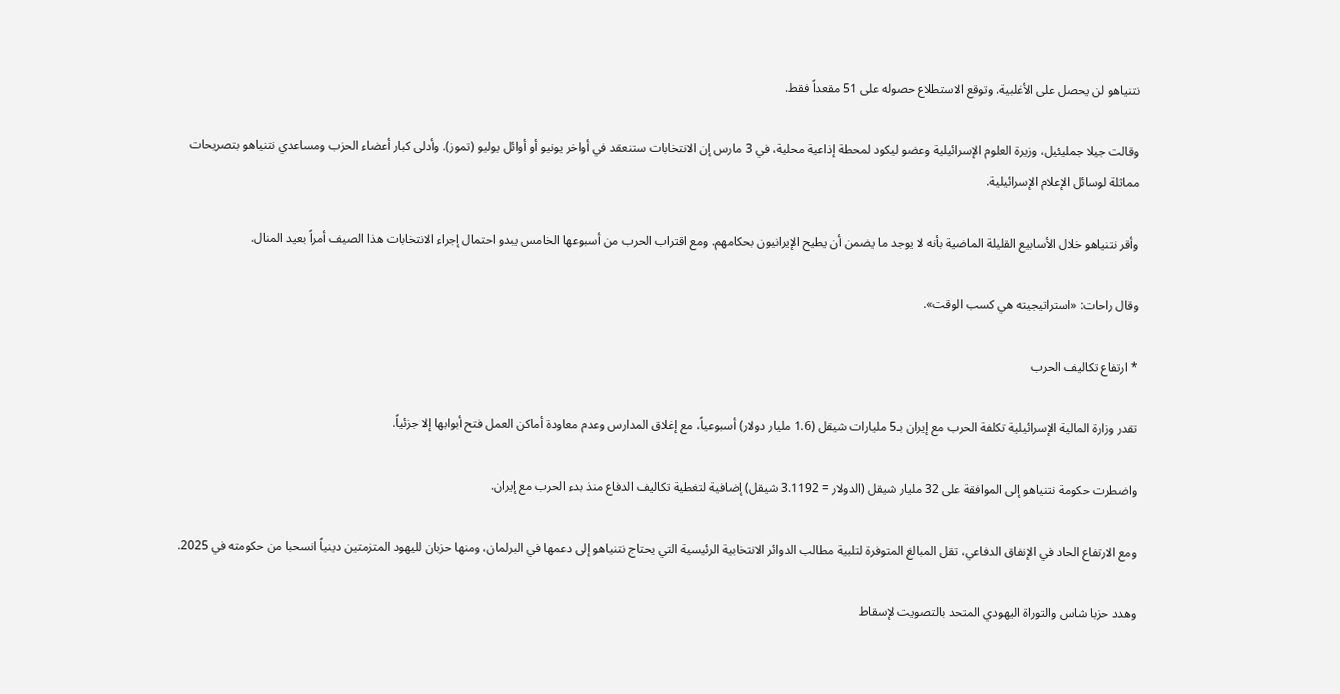نتنياهو لن يحصل على الأغلبية. وتوقع الاستطلاع حصوله على 51 مقعداً فقط.

وقالت جيلا جمليئيل، وزيرة العلوم الإسرائيلية وعضو ليكود لمحطة إذاعية محلية، في 3 مارس إن الانتخابات ستنعقد في أواخر يونيو أو أوائل يوليو (تموز). وأدلى كبار أعضاء الحزب ومساعدي نتنياهو بتصريحات مماثلة لوسائل الإعلام الإسرائيلية.

وأقر نتنياهو خلال الأسابيع القليلة الماضية بأنه لا يوجد ما يضمن أن يطيح الإيرانيون بحكامهم. ومع اقتراب الحرب من أسبوعها الخامس يبدو احتمال إجراء الانتخابات هذا الصيف أمراً بعيد المنال.

وقال راحات: «استراتيجيته هي كسب الوقت».

* ارتفاع تكاليف الحرب

تقدر وزارة المالية الإسرائيلية تكلفة الحرب مع إيران بـ5 مليارات شيقل (1.6 مليار دولار) أسبوعياً، مع إغلاق المدارس وعدم معاودة أماكن العمل فتح أبوابها إلا جزئياً.

واضطرت حكومة نتنياهو إلى الموافقة على 32 مليار شيقل (الدولار = 3.1192 شيقل) إضافية لتغطية تكاليف الدفاع منذ بدء الحرب مع إيران.

ومع الارتفاع الحاد في الإنفاق الدفاعي، تقل المبالغ المتوفرة لتلبية مطالب الدوائر الانتخابية الرئيسية التي يحتاج نتنياهو إلى دعمها في البرلمان، ومنها حزبان لليهود المتزمتين دينياً انسحبا من حكومته في 2025.

وهدد حزبا شاس والتوراة اليهودي المتحد بالتصويت لإسقاط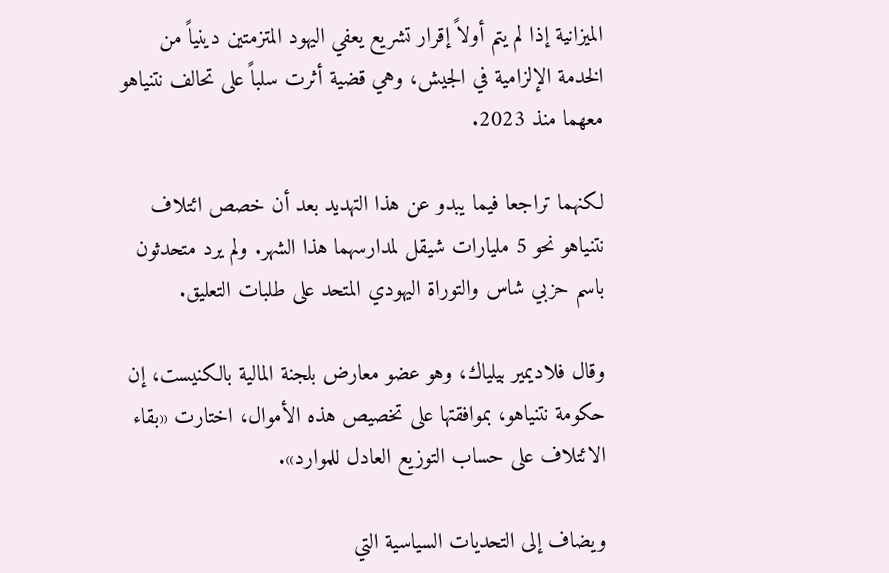الميزانية إذا لم يتم أولاً إقرار تشريع يعفي اليهود المتزمتين دينياً من الخدمة الإلزامية في الجيش، وهي قضية أثرت سلباً على تحالف نتنياهو معهما منذ 2023.

لكنهما تراجعا فيما يبدو عن هذا التهديد بعد أن خصص ائتلاف نتنياهو نحو 5 مليارات شيقل لمدارسهما هذا الشهر. ولم يرد متحدثون باسم حزبي شاس والتوراة اليهودي المتحد على طلبات التعليق.

وقال فلاديمير بيلياك، وهو عضو معارض بلجنة المالية بالكنيست، إن حكومة نتنياهو، بموافقتها على تخصيص هذه الأموال، اختارت «بقاء الائتلاف على حساب التوزيع العادل للموارد».

ويضاف إلى التحديات السياسية التي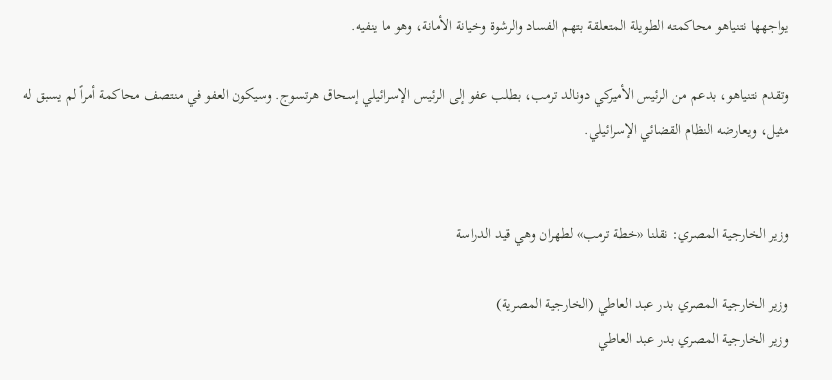يواجهها نتنياهو محاكمته الطويلة المتعلقة بتهم الفساد والرشوة وخيانة الأمانة، وهو ما ينفيه.

وتقدم نتنياهو، بدعم من الرئيس الأميركي دونالد ترمب، بطلب عفو إلى الرئيس الإسرائيلي إسحاق هرتسوج. وسيكون العفو في منتصف محاكمة أمراً لم يسبق له مثيل، ويعارضه النظام القضائي الإسرائيلي.


وزير الخارجية المصري: نقلنا «خطة ترمب» لطهران وهي قيد الدراسة

وزير الخارجية المصري بدر عبد العاطي (الخارجية المصرية)
وزير الخارجية المصري بدر عبد العاطي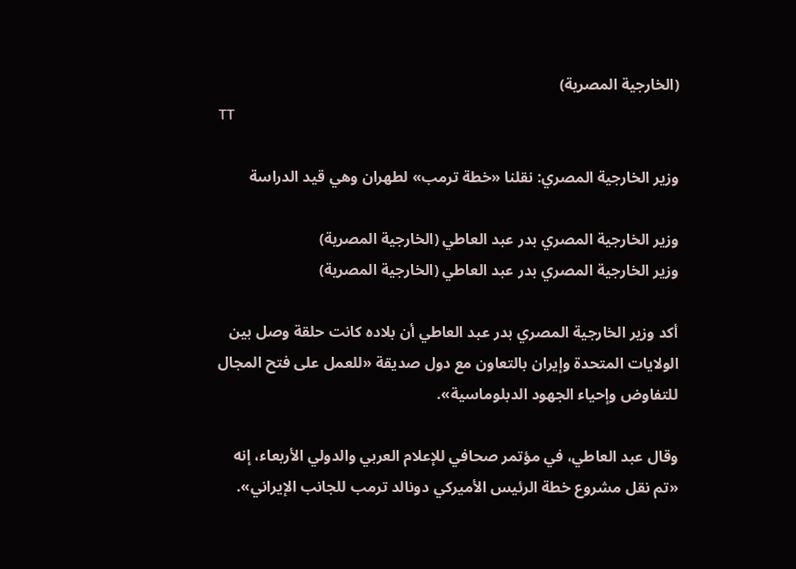(الخارجية المصرية)
TT

وزير الخارجية المصري: نقلنا «خطة ترمب» لطهران وهي قيد الدراسة

وزير الخارجية المصري بدر عبد العاطي (الخارجية المصرية)
وزير الخارجية المصري بدر عبد العاطي (الخارجية المصرية)

أكد وزير الخارجية المصري بدر عبد العاطي أن بلاده كانت حلقة وصل بين الولايات المتحدة وإيران بالتعاون مع دول صديقة «للعمل على فتح المجال للتفاوض وإحياء الجهود الدبلوماسية».

وقال عبد العاطي، في مؤتمر صحافي للإعلام العربي والدولي الأربعاء، إنه «تم نقل مشروع خطة الرئيس الأميركي دونالد ترمب للجانب الإيراني».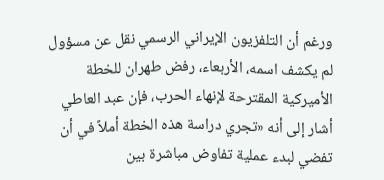ورغم أن التلفزيون الإيراني الرسمي نقل عن مسؤول لم يكشف اسمه، الأربعاء، رفض طهران للخطة الأميركية المقترحة لإنهاء الحرب، فإن عبد العاطي أشار إلى أنه «تجري دراسة هذه الخطة أملاً في أن تفضي لبدء عملية تفاوض مباشرة بين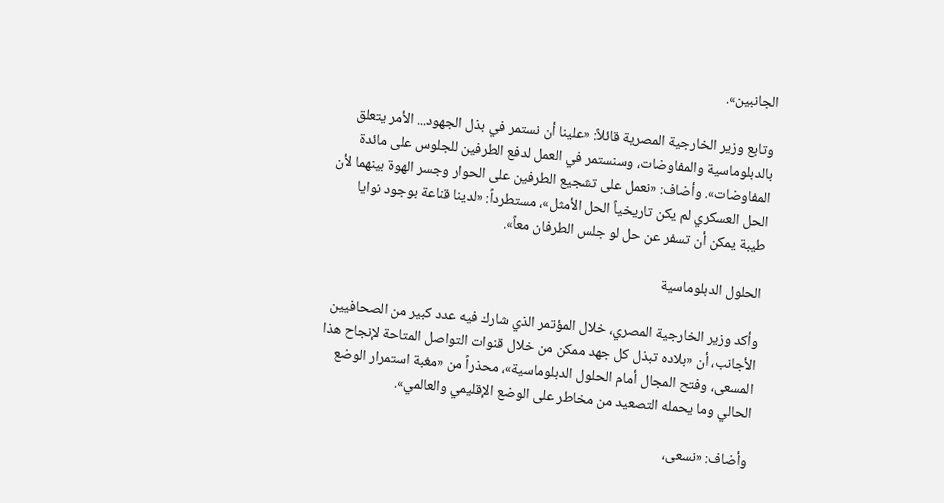الجانبين».

وتابع وزير الخارجية المصرية قائلاً: «علينا أن نستمر في بذل الجهود... الأمر يتعلق بالدبلوماسية والمفاوضات، وسنستمر في العمل لدفع الطرفين للجلوس على مائدة المفاوضات». وأضاف: «نعمل على تشجيع الطرفين على الحوار وجسر الهوة بينهما لأن الحل العسكري لم يكن تاريخياً الحل الأمثل»، مستطرداً: «لدينا قناعة بوجود نوايا طيبة يمكن أن تسفر عن حل لو جلس الطرفان معاً».

الحلول الدبلوماسية

وأكد وزير الخارجية المصري، خلال المؤتمر الذي شارك فيه عدد كبير من الصحافيين الأجانب، أن «بلاده تبذل كل جهد ممكن من خلال قنوات التواصل المتاحة لإنجاح هذا المسعى، وفتح المجال أمام الحلول الدبلوماسية»، محذراً من «مغبة استمرار الوضع الحالي وما يحمله التصعيد من مخاطر على الوضع الإقليمي والعالمي».

وأضاف: «نسعى،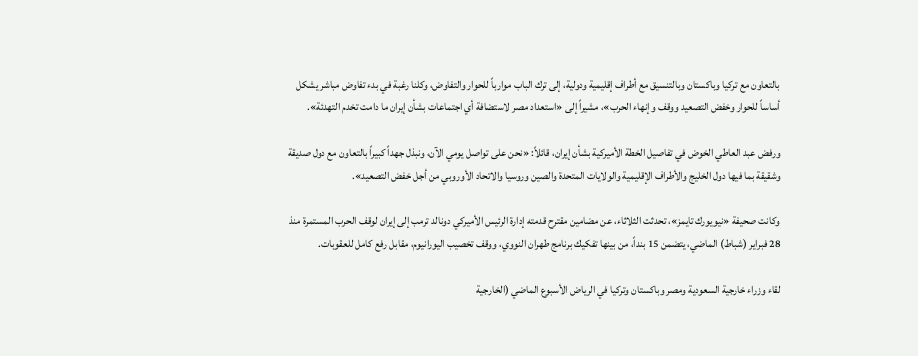بالتعاون مع تركيا وباكستان وبالتنسيق مع أطراف إقليمية ودولية، إلى ترك الباب موارباً للحوار والتفاوض، وكلنا رغبة في بدء تفاوض مباشر يشكل أساساً للحوار وخفض التصعيد ووقف وإنهاء الحرب»، مشيراً إلى «استعداد مصر لاستضافة أي اجتماعات بشأن إيران ما دامت تخدم التهدئة».

ورفض عبد العاطي الخوض في تفاصيل الخطة الأميركية بشأن إيران، قائلاً: «نحن على تواصل يومي الآن، ونبذل جهداً كبيراً بالتعاون مع دول صديقة وشقيقة بما فيها دول الخليج والأطراف الإقليمية والولايات المتحدة والصين وروسيا والاتحاد الأوروبي من أجل خفض التصعيد».

وكانت صحيفة «نيويورك تايمز»، تحدثت الثلاثاء، عن مضامين مقترح قدمته إدارة الرئيس الأميركي دونالد ترمب إلى إيران لوقف الحرب المستمرة منذ 28 فبراير (شباط) الماضي، يتضمن 15 بنداً، من بينها تفكيك برنامج طهران النووي، ووقف تخصيب اليورانيوم، مقابل رفع كامل للعقوبات.

لقاء وزراء خارجية السعودية ومصر وباكستان وتركيا في الرياض الأسبوع الماضي (الخارجية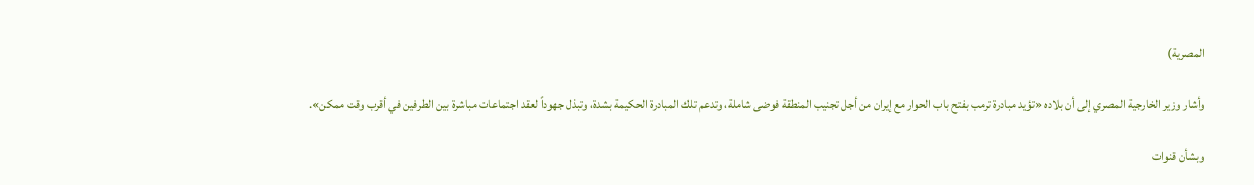المصرية)

وأشار وزير الخارجية المصري إلى أن بلاده «تؤيد مبادرة ترمب بفتح باب الحوار مع إيران من أجل تجنيب المنطقة فوضى شاملة، وتدعم تلك المبادرة الحكيمة بشدة، وتبذل جهوداً لعقد اجتماعات مباشرة بين الطرفين في أقرب وقت ممكن».

وبشأن قنوات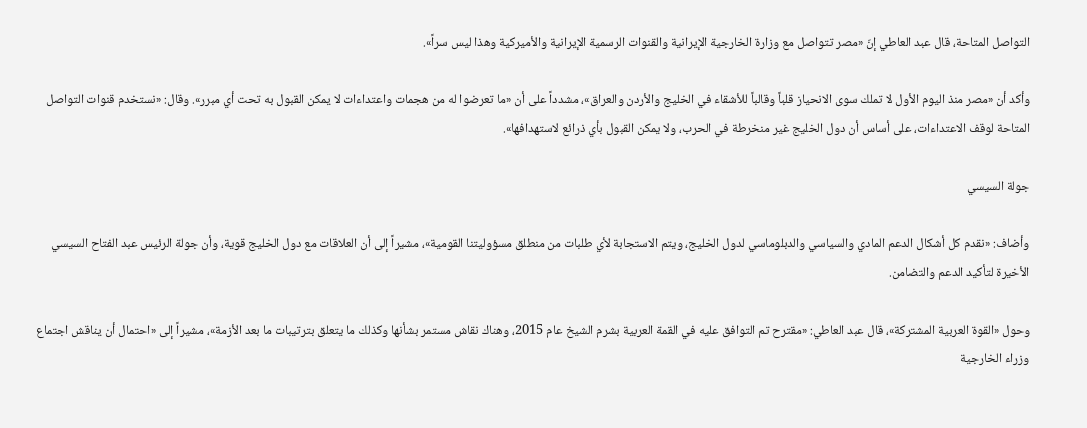التواصل المتاحة، قال عبد العاطي إنّ «مصر تتواصل مع وزارة الخارجية الإيرانية والقنوات الرسمية الإيرانية والأميركية وهذا ليس سراً».

وأكد أن «مصر منذ اليوم الأول لا تملك سوى الانحياز قلباً وقالباً للأشقاء في الخليج والأردن والعراق»، مشدداً على أن «ما تعرضوا له من هجمات واعتداءات لا يمكن القبول به تحت أي مبرر». وقال: «نستخدم قنوات التواصل المتاحة لوقف الاعتداءات، على أساس أن دول الخليج غير منخرطة في الحرب، ولا يمكن القبول بأي ذرائع لاستهدافها».

جولة السيسي

وأضاف: «نقدم كل أشكال الدعم المادي والسياسي والدبلوماسي لدول الخليج، ويتم الاستجابة لأي طلبات من منطلق مسؤوليتنا القومية»، مشيراً إلى أن العلاقات مع دول الخليج قوية، وأن جولة الرئيس عبد الفتاح السيسي الأخيرة لتأكيد الدعم والتضامن.

وحول «القوة العربية المشتركة»، قال عبد العاطي: «مقترح تم التوافق عليه في القمة العربية بشرم الشيخ عام 2015، وهناك نقاش مستمر بشأنها وكذلك ما يتعلق بترتيبات ما بعد الأزمة»، مشيراً إلى «احتمال أن يناقش اجتماع وزراء الخارجية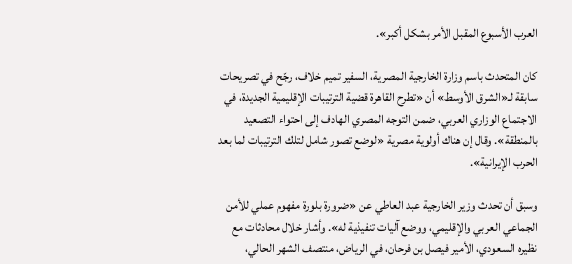العرب الأسبوع المقبل الأمر بشكل أكبر».

كان المتحدث باسم وزارة الخارجية المصرية، السفير تميم خلاف، رجّح في تصريحات سابقة لـ«الشرق الأوسط» أن «تطرح القاهرة قضية الترتيبات الإقليمية الجديدة، في الاجتماع الوزاري العربي، ضمن التوجه المصري الهادف إلى احتواء التصعيد بالمنطقة». وقال إن هناك أولوية مصرية «لوضع تصور شامل لتلك الترتيبات لما بعد الحرب الإيرانية».

وسبق أن تحدث وزير الخارجية عبد العاطي عن «ضرورة بلورة مفهوم عملي للأمن الجماعي العربي والإقليمي، ووضع آليات تنفيذية له». وأشار خلال محادثات مع نظيره السعودي، الأمير فيصل بن فرحان، في الرياض، منتصف الشهر الحالي،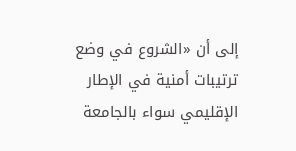إلى أن «الشروع في وضع ترتيبات أمنية في الإطار الإقليمي سواء بالجامعة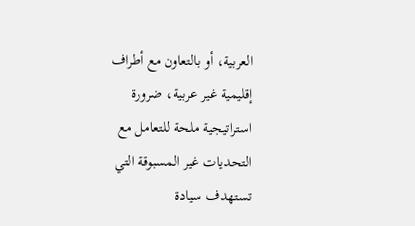العربية، أو بالتعاون مع أطراف إقليمية غير عربية، ضرورة استراتيجية ملحة للتعامل مع التحديات غير المسبوقة التي تستهدف سيادة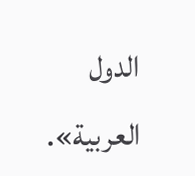الدول العربية».